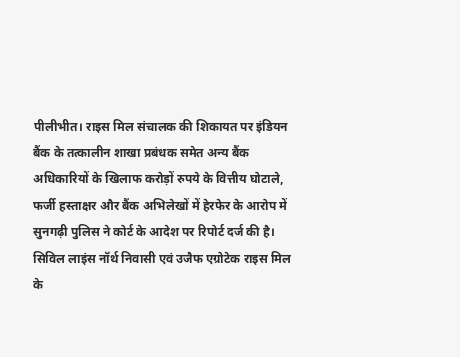पीलीभीत। राइस मिल संचालक की शिकायत पर इंडियन बैंक के तत्कालीन शाखा प्रबंधक समेत अन्य बैंक अधिकारियों के खिलाफ करोड़ों रुपये के वित्तीय घोटाले, फर्जी हस्ताक्षर और बैंक अभिलेखों में हेरफेर के आरोप में सुनगढ़ी पुलिस ने कोर्ट के आदेश पर रिपोर्ट दर्ज की है।
सिविल लाइंस नॉर्थ निवासी एवं उजैफ एग्रोटेक राइस मिल के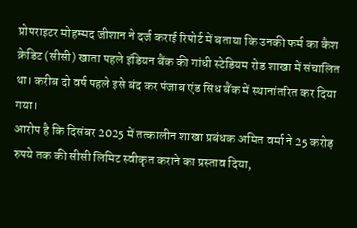प्रोपराइटर मोहम्मद जीशान ने दर्ज कराई रिपोर्ट में बताया कि उनकी फर्म का कैश क्रेडिट (सीसी) खाता पहले इंडियन बैंक की गांधी स्टेडियम रोड शाखा में संचालित था। करीब दो वर्ष पहले इसे बंद कर पंजाब एंड सिंध बैंक में स्थानांतरित कर दिया गया।
आरोप है कि दिसंबर 2025 में तत्कालीन शाखा प्रबंधक अमित वर्मा ने 25 करोड़ रुपये तक की सीसी लिमिट स्वीकृत कराने का प्रस्ताव दिया,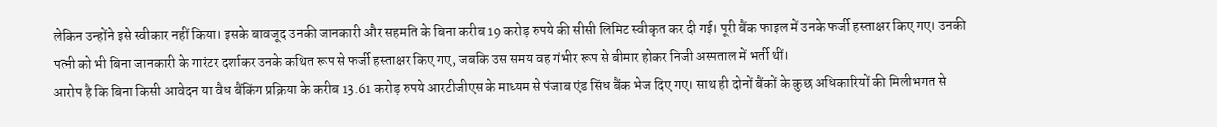लेकिन उन्होंने इसे स्वीकार नहीं किया। इसके बावजूद उनकी जानकारी और सहमति के बिना करीब 19 करोड़ रुपये की सीसी लिमिट स्वीकृत कर दी गई। पूरी बैंक फाइल में उनके फर्जी हस्ताक्षर किए गए। उनकी पत्नी को भी बिना जानकारी के गारंटर दर्शाकर उनके कथित रूप से फर्जी हस्ताक्षर किए गए, जबकि उस समय वह गंभीर रूप से बीमार होकर निजी अस्पताल में भर्ती थीं।
आरोप है कि बिना किसी आवेदन या वैध बैंकिंग प्रक्रिया के करीब 13.61 करोड़ रुपये आरटीजीएस के माध्यम से पंजाब एंड सिंध बैंक भेज दिए गए। साथ ही दोनों बैंकों के कुछ अधिकारियों की मिलीभगत से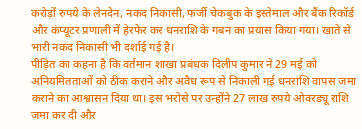करोड़ों रुपये के लेनदेन, नकद निकासी, फर्जी चेकबुक के इस्तेमाल और बैंक रिकॉर्ड और कंप्यूटर प्रणाली में हेरफेर कर धनराशि के गबन का प्रयास किया गया। खाते से भारी नकद निकासी भी दर्शाई गई है।
पीड़ित का कहना है कि वर्तमान शाखा प्रबंधक दिलीप कुमार ने 29 मई को अनियमितताओं को ठीक कराने और अवैध रूप से निकाली गई धनराशि वापस जमा कराने का आश्वासन दिया था। इस भरोसे पर उन्होंने 27 लाख रुपये ओवरड्यू राशि जमा कर दी और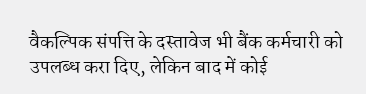वैकल्पिक संपत्ति के दस्तावेज भी बैंक कर्मचारी को उपलब्ध करा दिए, लेकिन बाद में कोई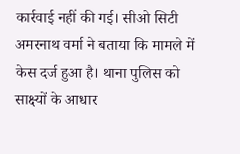कार्रवाई नहीं की गई। सीओ सिटी अमरनाथ वर्मा ने बताया कि मामले में केस दर्ज हुआ है। थाना पुलिस को साक्ष्यों के आधार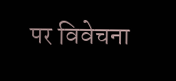पर विवेचना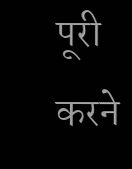पूरी करने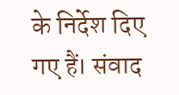के निर्देश दिए गए हैं। संवाद